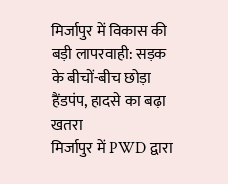मिर्जापुर में विकास की बड़ी लापरवाही: सड़क के बीचों-बीच छोड़ा हैंडपंप, हादसे का बढ़ा खतरा
मिर्जापुर में PWD द्वारा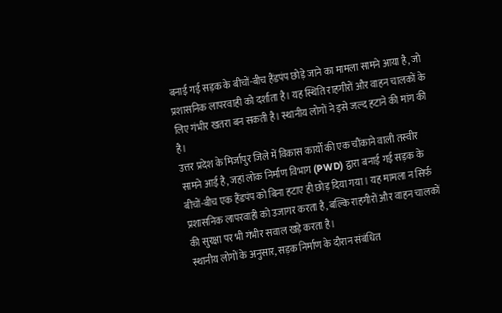बनाई गई सड़क के बीचों-बीच हैंडपंप छोड़े जाने का मामला सामने आया है, जो प्रशासनिक लापरवाही को दर्शाता है। यह स्थिति राहगीरों और वाहन चालकों के लिए गंभीर खतरा बन सकती है। स्थानीय लोगों ने इसे जल्द हटाने की मांग की है।
उत्तर प्रदेश के मिर्जापुर जिले में विकास कार्यों की एक चौंकाने वाली तस्वीर सामने आई है, जहां लोक निर्माण विभाग (PWD) द्वारा बनाई गई सड़क के बीचों-बीच एक हैंडपंप को बिना हटाए ही छोड़ दिया गया। यह मामला न सिर्फ प्रशासनिक लापरवाही को उजागर करता है, बल्कि राहगीरों और वाहन चालकों की सुरक्षा पर भी गंभीर सवाल खड़े करता है।
स्थानीय लोगों के अनुसार, सड़क निर्माण के दौरान संबंधित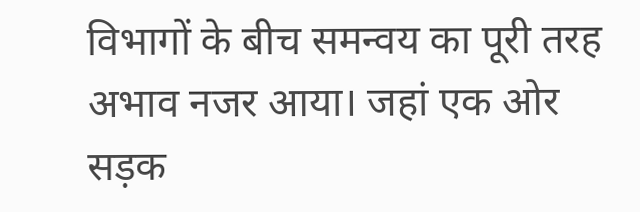विभागों के बीच समन्वय का पूरी तरह अभाव नजर आया। जहां एक ओर सड़क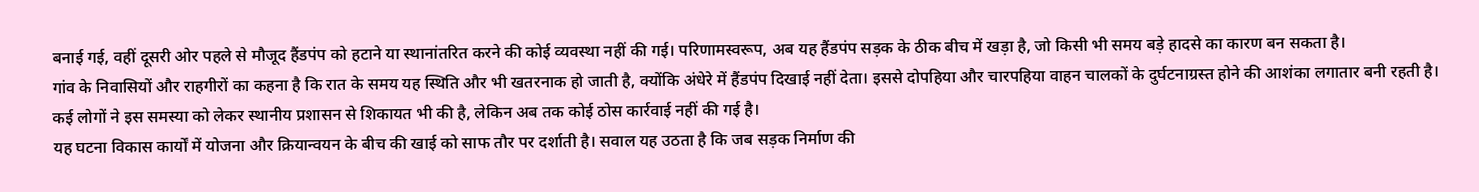बनाई गई, वहीं दूसरी ओर पहले से मौजूद हैंडपंप को हटाने या स्थानांतरित करने की कोई व्यवस्था नहीं की गई। परिणामस्वरूप, अब यह हैंडपंप सड़क के ठीक बीच में खड़ा है, जो किसी भी समय बड़े हादसे का कारण बन सकता है।
गांव के निवासियों और राहगीरों का कहना है कि रात के समय यह स्थिति और भी खतरनाक हो जाती है, क्योंकि अंधेरे में हैंडपंप दिखाई नहीं देता। इससे दोपहिया और चारपहिया वाहन चालकों के दुर्घटनाग्रस्त होने की आशंका लगातार बनी रहती है। कई लोगों ने इस समस्या को लेकर स्थानीय प्रशासन से शिकायत भी की है, लेकिन अब तक कोई ठोस कार्रवाई नहीं की गई है।
यह घटना विकास कार्यों में योजना और क्रियान्वयन के बीच की खाई को साफ तौर पर दर्शाती है। सवाल यह उठता है कि जब सड़क निर्माण की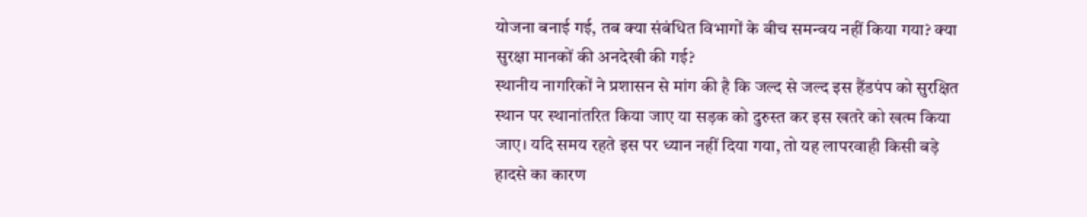योजना बनाई गई, तब क्या संबंधित विभागों के बीच समन्वय नहीं किया गया? क्या सुरक्षा मानकों की अनदेखी की गई?
स्थानीय नागरिकों ने प्रशासन से मांग की है कि जल्द से जल्द इस हैंडपंप को सुरक्षित स्थान पर स्थानांतरित किया जाए या सड़क को दुरुस्त कर इस खतरे को खत्म किया जाए। यदि समय रहते इस पर ध्यान नहीं दिया गया, तो यह लापरवाही किसी बड़े हादसे का कारण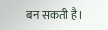बन सकती है।